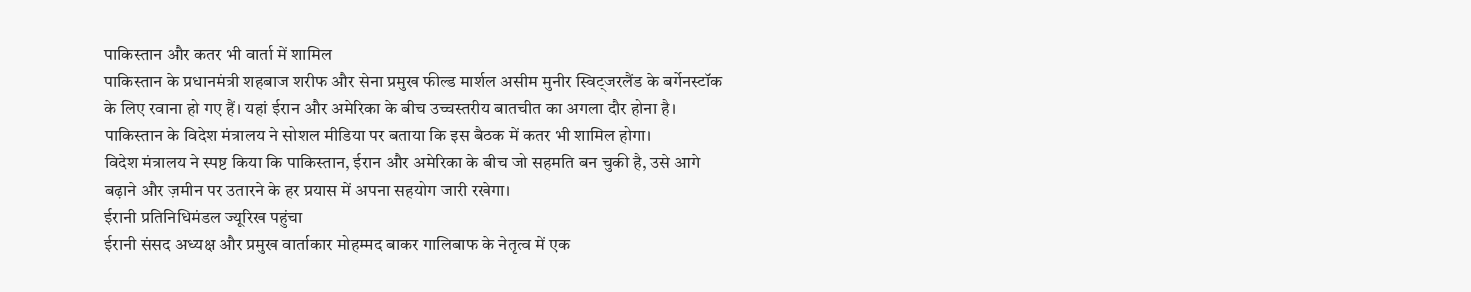पाकिस्तान और कतर भी वार्ता में शामिल
पाकिस्तान के प्रधानमंत्री शहबाज शरीफ और सेना प्रमुख फील्ड मार्शल असीम मुनीर स्विट्जरलैंड के बर्गेनस्टॉक के लिए रवाना हो गए हैं। यहां ईरान और अमेरिका के बीच उच्चस्तरीय बातचीत का अगला दौर होना है। पाकिस्तान के विदेश मंत्रालय ने सोशल मीडिया पर बताया कि इस बैठक में कतर भी शामिल होगा।
विदेश मंत्रालय ने स्पष्ट किया कि पाकिस्तान, ईरान और अमेरिका के बीच जो सहमति बन चुकी है, उसे आगे बढ़ाने और ज़मीन पर उतारने के हर प्रयास में अपना सहयोग जारी रखेगा।
ईरानी प्रतिनिधिमंडल ज्यूरिख पहुंचा
ईरानी संसद अध्यक्ष और प्रमुख वार्ताकार मोहम्मद बाकर गालिबाफ के नेतृत्व में एक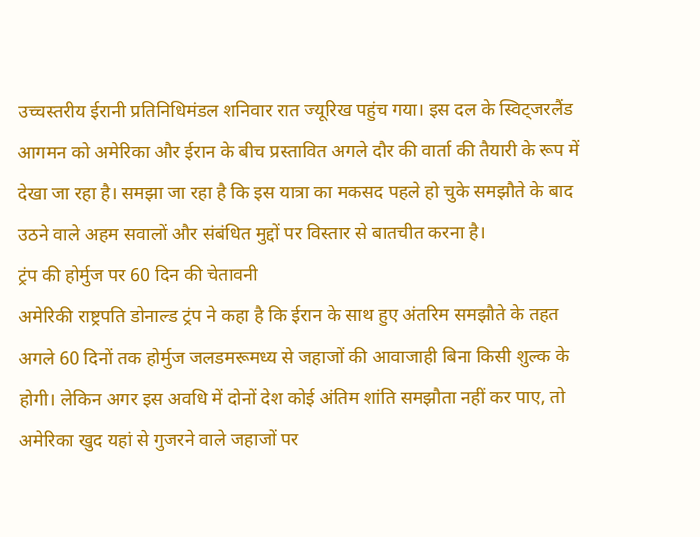उच्चस्तरीय ईरानी प्रतिनिधिमंडल शनिवार रात ज्यूरिख पहुंच गया। इस दल के स्विट्जरलैंड आगमन को अमेरिका और ईरान के बीच प्रस्तावित अगले दौर की वार्ता की तैयारी के रूप में देखा जा रहा है। समझा जा रहा है कि इस यात्रा का मकसद पहले हो चुके समझौते के बाद उठने वाले अहम सवालों और संबंधित मुद्दों पर विस्तार से बातचीत करना है।
ट्रंप की होर्मुज पर 60 दिन की चेतावनी
अमेरिकी राष्ट्रपति डोनाल्ड ट्रंप ने कहा है कि ईरान के साथ हुए अंतरिम समझौते के तहत अगले 60 दिनों तक होर्मुज जलडमरूमध्य से जहाजों की आवाजाही बिना किसी शुल्क के होगी। लेकिन अगर इस अवधि में दोनों देश कोई अंतिम शांति समझौता नहीं कर पाए, तो अमेरिका खुद यहां से गुजरने वाले जहाजों पर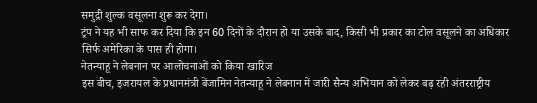समुद्री शुल्क वसूलना शुरू कर देगा।
ट्रंप ने यह भी साफ कर दिया कि इन 60 दिनों के दौरान हो या उसके बाद, किसी भी प्रकार का टोल वसूलने का अधिकार सिर्फ अमेरिका के पास ही होगा।
नेतन्याहू ने लेबनान पर आलोचनाओं को किया खारिज
इस बीच, इजरायल के प्रधानमंत्री बेंजामिन नेतन्याहू ने लेबनान में जारी सैन्य अभियान को लेकर बढ़ रही अंतरराष्ट्रीय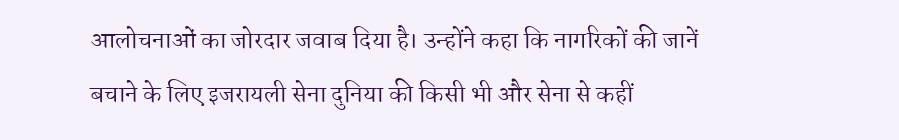आलोचनाओं का जोरदार जवाब दिया है। उन्होंने कहा कि नागरिकों की जानें बचाने के लिए इजरायली सेना दुनिया की किसी भी और सेना से कहीं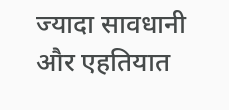ज्यादा सावधानी और एहतियात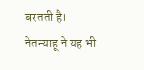बरतती है।
नेतन्याहू ने यह भी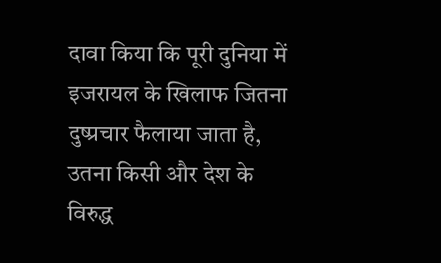दावा किया कि पूरी दुनिया में इजरायल के खिलाफ जितना दुष्प्रचार फैलाया जाता है, उतना किसी और देश के विरुद्ध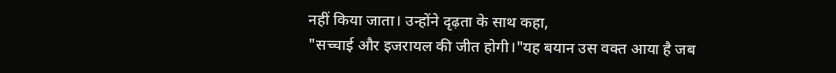नहीं किया जाता। उन्होंने दृढ़ता के साथ कहा,
"सच्चाई और इजरायल की जीत होगी।"यह बयान उस वक्त आया है जब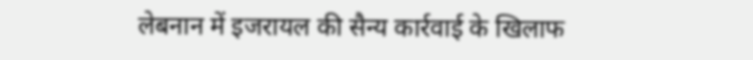लेबनान में इजरायल की सैन्य कार्रवाई के खिलाफ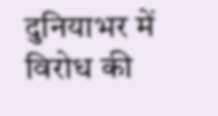दुनियाभर में विरोध की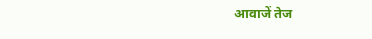आवाजें तेज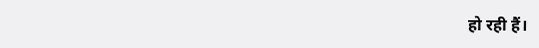हो रही हैं।